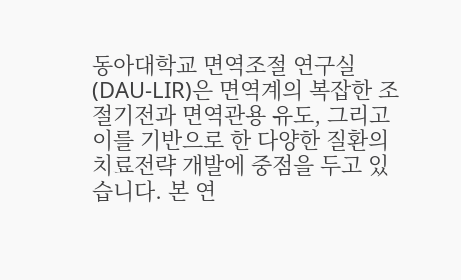동아대학교 면역조절 연구실(DAU-LIR)은 면역계의 복잡한 조절기전과 면역관용 유도, 그리고 이를 기반으로 한 다양한 질환의 치료전략 개발에 중점을 두고 있습니다. 본 연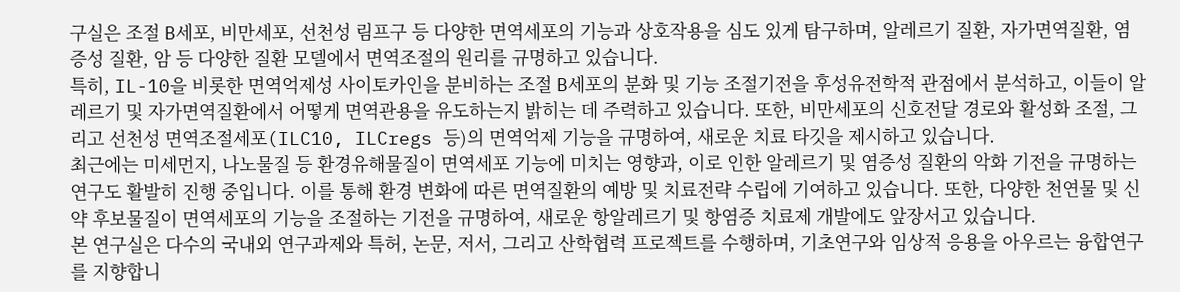구실은 조절 B세포, 비만세포, 선천성 림프구 등 다양한 면역세포의 기능과 상호작용을 심도 있게 탐구하며, 알레르기 질환, 자가면역질환, 염증성 질환, 암 등 다양한 질환 모델에서 면역조절의 원리를 규명하고 있습니다.
특히, IL-10을 비롯한 면역억제성 사이토카인을 분비하는 조절 B세포의 분화 및 기능 조절기전을 후성유전학적 관점에서 분석하고, 이들이 알레르기 및 자가면역질환에서 어떻게 면역관용을 유도하는지 밝히는 데 주력하고 있습니다. 또한, 비만세포의 신호전달 경로와 활성화 조절, 그리고 선천성 면역조절세포(ILC10, ILCregs 등)의 면역억제 기능을 규명하여, 새로운 치료 타깃을 제시하고 있습니다.
최근에는 미세먼지, 나노물질 등 환경유해물질이 면역세포 기능에 미치는 영향과, 이로 인한 알레르기 및 염증성 질환의 악화 기전을 규명하는 연구도 활발히 진행 중입니다. 이를 통해 환경 변화에 따른 면역질환의 예방 및 치료전략 수립에 기여하고 있습니다. 또한, 다양한 천연물 및 신약 후보물질이 면역세포의 기능을 조절하는 기전을 규명하여, 새로운 항알레르기 및 항염증 치료제 개발에도 앞장서고 있습니다.
본 연구실은 다수의 국내외 연구과제와 특허, 논문, 저서, 그리고 산학협력 프로젝트를 수행하며, 기초연구와 임상적 응용을 아우르는 융합연구를 지향합니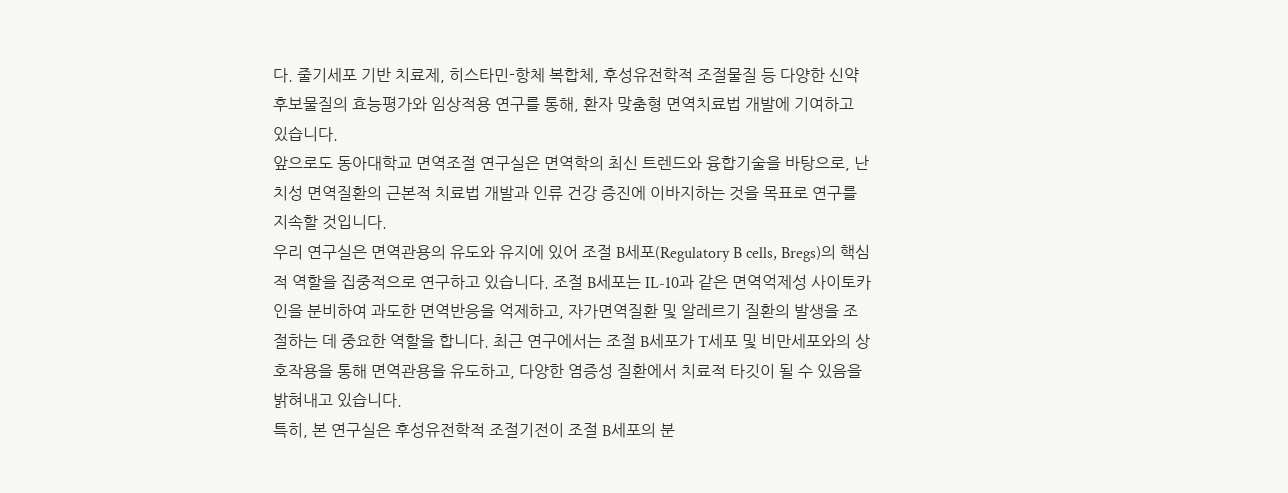다. 줄기세포 기반 치료제, 히스타민-항체 복합체, 후성유전학적 조절물질 등 다양한 신약 후보물질의 효능평가와 임상적용 연구를 통해, 환자 맞춤형 면역치료법 개발에 기여하고 있습니다.
앞으로도 동아대학교 면역조절 연구실은 면역학의 최신 트렌드와 융합기술을 바탕으로, 난치성 면역질환의 근본적 치료법 개발과 인류 건강 증진에 이바지하는 것을 목표로 연구를 지속할 것입니다.
우리 연구실은 면역관용의 유도와 유지에 있어 조절 B세포(Regulatory B cells, Bregs)의 핵심적 역할을 집중적으로 연구하고 있습니다. 조절 B세포는 IL-10과 같은 면역억제성 사이토카인을 분비하여 과도한 면역반응을 억제하고, 자가면역질환 및 알레르기 질환의 발생을 조절하는 데 중요한 역할을 합니다. 최근 연구에서는 조절 B세포가 T세포 및 비만세포와의 상호작용을 통해 면역관용을 유도하고, 다양한 염증성 질환에서 치료적 타깃이 될 수 있음을 밝혀내고 있습니다.
특히, 본 연구실은 후성유전학적 조절기전이 조절 B세포의 분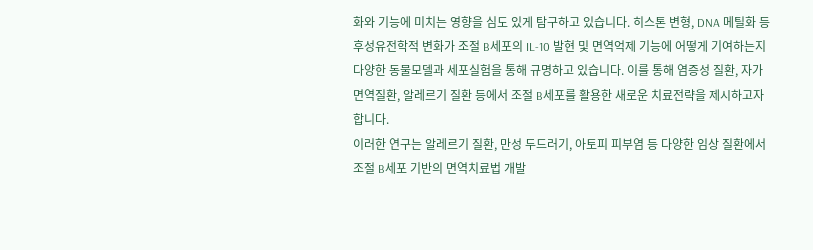화와 기능에 미치는 영향을 심도 있게 탐구하고 있습니다. 히스톤 변형, DNA 메틸화 등 후성유전학적 변화가 조절 B세포의 IL-10 발현 및 면역억제 기능에 어떻게 기여하는지 다양한 동물모델과 세포실험을 통해 규명하고 있습니다. 이를 통해 염증성 질환, 자가면역질환, 알레르기 질환 등에서 조절 B세포를 활용한 새로운 치료전략을 제시하고자 합니다.
이러한 연구는 알레르기 질환, 만성 두드러기, 아토피 피부염 등 다양한 임상 질환에서 조절 B세포 기반의 면역치료법 개발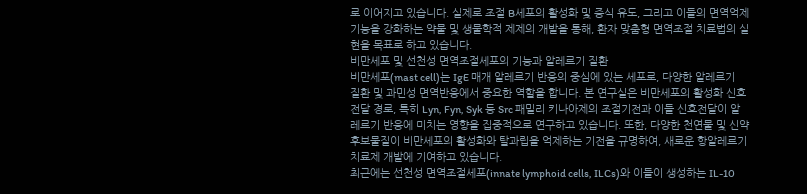로 이어지고 있습니다. 실제로 조절 B세포의 활성화 및 증식 유도, 그리고 이들의 면역억제 기능을 강화하는 약물 및 생물학적 제제의 개발을 통해, 환자 맞춤형 면역조절 치료법의 실현을 목표로 하고 있습니다.
비만세포 및 선천성 면역조절세포의 기능과 알레르기 질환
비만세포(mast cell)는 IgE 매개 알레르기 반응의 중심에 있는 세포로, 다양한 알레르기 질환 및 과민성 면역반응에서 중요한 역할을 합니다. 본 연구실은 비만세포의 활성화 신호전달 경로, 특히 Lyn, Fyn, Syk 등 Src 패밀리 키나아제의 조절기전과 이들 신호전달이 알레르기 반응에 미치는 영향을 집중적으로 연구하고 있습니다. 또한, 다양한 천연물 및 신약 후보물질이 비만세포의 활성화와 탈과립을 억제하는 기전을 규명하여, 새로운 항알레르기 치료제 개발에 기여하고 있습니다.
최근에는 선천성 면역조절세포(innate lymphoid cells, ILCs)와 이들이 생성하는 IL-10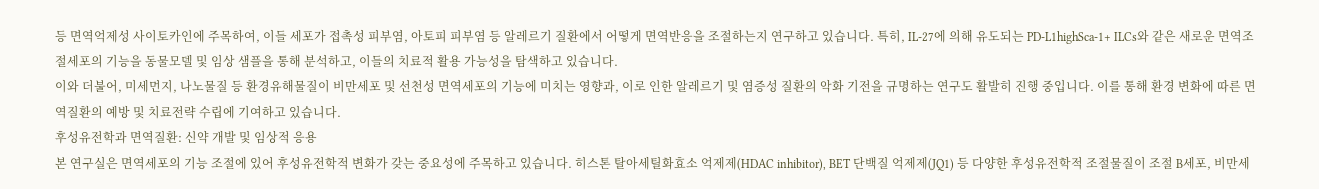등 면역억제성 사이토카인에 주목하여, 이들 세포가 접촉성 피부염, 아토피 피부염 등 알레르기 질환에서 어떻게 면역반응을 조절하는지 연구하고 있습니다. 특히, IL-27에 의해 유도되는 PD-L1highSca-1+ ILCs와 같은 새로운 면역조절세포의 기능을 동물모델 및 임상 샘플을 통해 분석하고, 이들의 치료적 활용 가능성을 탐색하고 있습니다.
이와 더불어, 미세먼지, 나노물질 등 환경유해물질이 비만세포 및 선천성 면역세포의 기능에 미치는 영향과, 이로 인한 알레르기 및 염증성 질환의 악화 기전을 규명하는 연구도 활발히 진행 중입니다. 이를 통해 환경 변화에 따른 면역질환의 예방 및 치료전략 수립에 기여하고 있습니다.
후성유전학과 면역질환: 신약 개발 및 임상적 응용
본 연구실은 면역세포의 기능 조절에 있어 후성유전학적 변화가 갖는 중요성에 주목하고 있습니다. 히스톤 탈아세틸화효소 억제제(HDAC inhibitor), BET 단백질 억제제(JQ1) 등 다양한 후성유전학적 조절물질이 조절 B세포, 비만세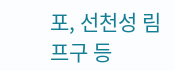포, 선천성 림프구 등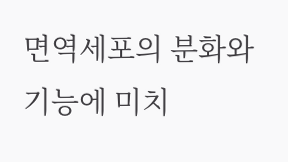면역세포의 분화와 기능에 미치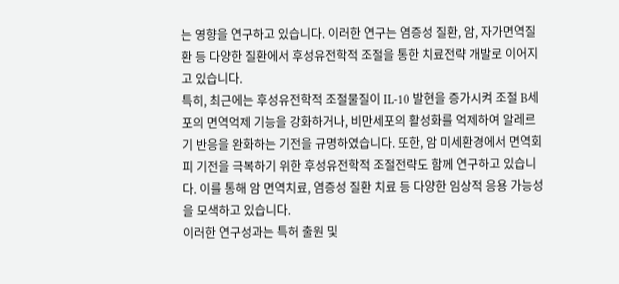는 영향을 연구하고 있습니다. 이러한 연구는 염증성 질환, 암, 자가면역질환 등 다양한 질환에서 후성유전학적 조절을 통한 치료전략 개발로 이어지고 있습니다.
특히, 최근에는 후성유전학적 조절물질이 IL-10 발현을 증가시켜 조절 B세포의 면역억제 기능을 강화하거나, 비만세포의 활성화를 억제하여 알레르기 반응을 완화하는 기전을 규명하였습니다. 또한, 암 미세환경에서 면역회피 기전을 극복하기 위한 후성유전학적 조절전략도 함께 연구하고 있습니다. 이를 통해 암 면역치료, 염증성 질환 치료 등 다양한 임상적 응용 가능성을 모색하고 있습니다.
이러한 연구성과는 특허 출원 및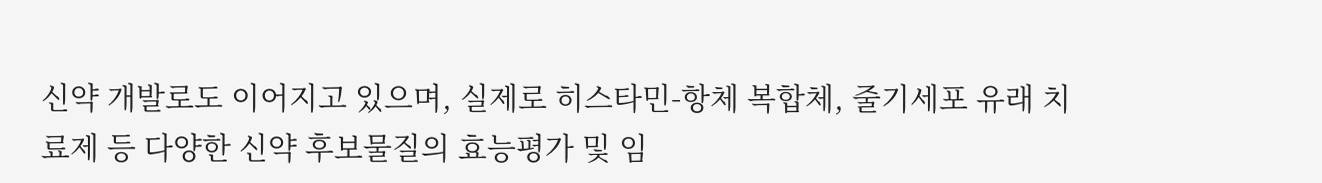신약 개발로도 이어지고 있으며, 실제로 히스타민-항체 복합체, 줄기세포 유래 치료제 등 다양한 신약 후보물질의 효능평가 및 임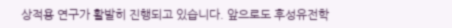상적용 연구가 활발히 진행되고 있습니다. 앞으로도 후성유전학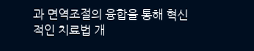과 면역조절의 융합을 통해 혁신적인 치료법 개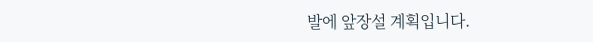발에 앞장설 계획입니다.